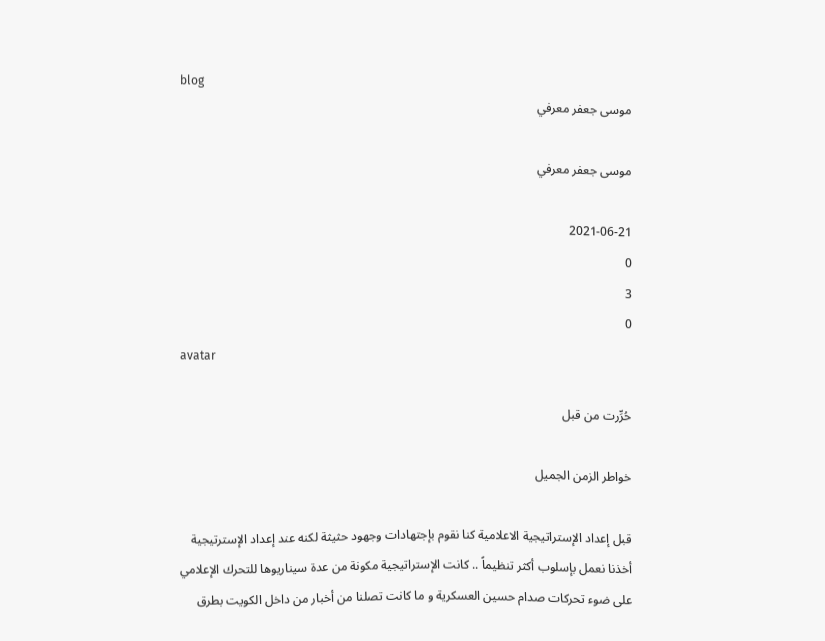blog
موسى جعفر معرفي

موسى جعفر معرفي

2021-06-21
0
3
0
avatar

حُرِّرت من قبل

خواطر الزمن الجميل

قبل إعداد الإستراتيجية الاعلامية كنا نقوم بإجتهادات وجهود حثيثة لكنه عند إعداد الإسترتيجية أخذنا نعمل بإسلوب أكثر تنظيماً .. كانت الإستراتيجية مكونة من عدة سيناريوها للتحرك الإعلامي على ضوء تحركات صدام حسين العسكرية و ما كانت تصلنا من أخبار من داخل الكويت بطرق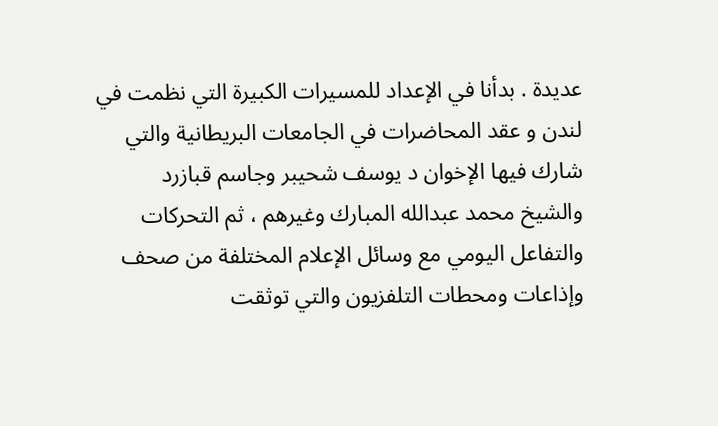عديدة . بدأنا في الإعداد للمسيرات الكبيرة التي نظمت في لندن و عقد المحاضرات في الجامعات البريطانية والتي شارك فيها الإخوان د يوسف شحيبر وجاسم قبازرد والشيخ محمد عبدالله المبارك وغيرهم ، ثم التحركات والتفاعل اليومي مع وسائل الإعلام المختلفة من صحف وإذاعات ومحطات التلفزيون والتي توثقت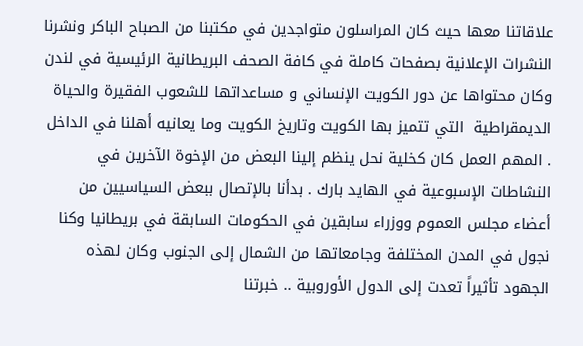علاقاتنا معها حيث كان المراسلون متواجدين في مكتبنا من الصباح الباكر ونشرنا النشرات الإعلانية بصفحات كاملة في كافة الصحف البريطانية الرئيسية في لندن وكان محتواها عن دور الكويت الإنساني و مساعداتها للشعوب الفقيرة والحياة الديمقراطية  التي تتميز بها الكويت وتاريخ الكويت وما يعانيه أهلنا في الداخل  . المهم العمل كان كخلية نحل ينظم إلينا البعض من الإخوة الآخرين في النشاطات الإسبوعية في الهايد بارك . بدأنا بالإتصال ببعض السياسيين من أعضاء مجلس العموم ووزراء سابقين في الحكومات السابقة في بريطانيا وكنا نجول في المدن المختلفة وجامعاتها من الشمال إلى الجنوب وكان لهذه الجهود تأثيراً تعدت إلى الدول الأوروبية .. خبرتنا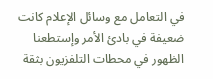في التعامل مع وسائل الإعلام كانت  ضعيفة في بادئ الأمر وإستطعنا الظهور في محطات التلفزيون بثقة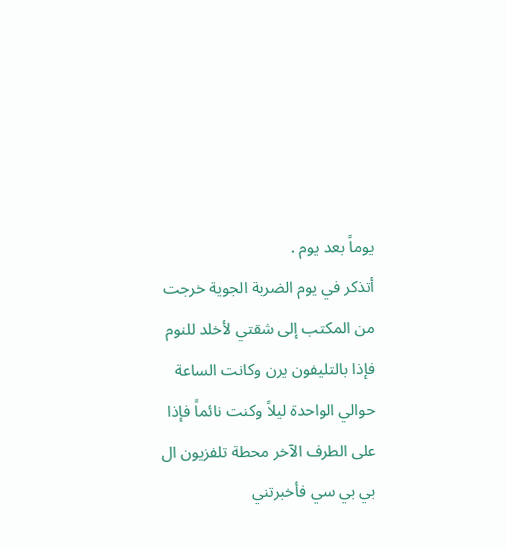يوماً بعد يوم .                                 أتذكر في يوم الضربة الجوية خرجت من المكتب إلى شقتي لأخلد للنوم فإذا بالتليفون يرن وكانت الساعة حوالي الواحدة ليلاً وكنت نائماً فإذا على الطرف الآخر محطة تلفزيون ال بي بي سي فأخبرتني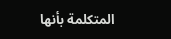المتكلمة بأنها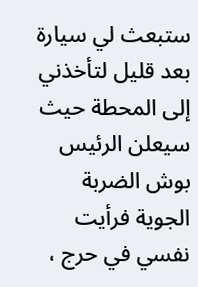ستبعث لي سيارة بعد قليل لتأخذني إلى المحطة حيث سيعلن الرئيس بوش الضربة الجوية فرأيت نفسي في حرج ،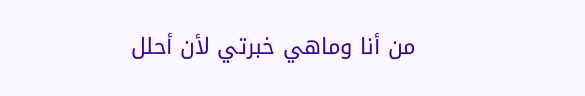من أنا وماهي خبرتي لأن أحلل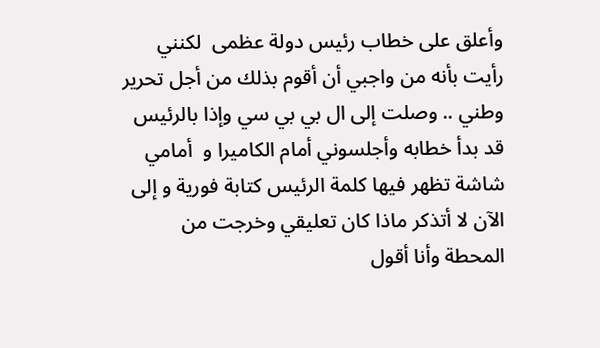وأعلق على خطاب رئيس دولة عظمى  لكنني رأيت بأنه من واجبي أن أقوم بذلك من أجل تحرير وطني .. وصلت إلى ال بي بي سي وإذا بالرئيس قد بدأ خطابه وأجلسوني أمام الكاميرا و  أمامي  شاشة تظهر فيها كلمة الرئيس كتابة فورية و إلى الآن لا أتذكر ماذا كان تعليقي وخرجت من المحطة وأنا أقول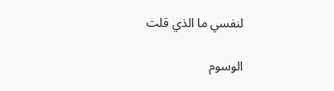لنفسي ما الذي قلت

الوسوم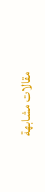مقالات مشابهة